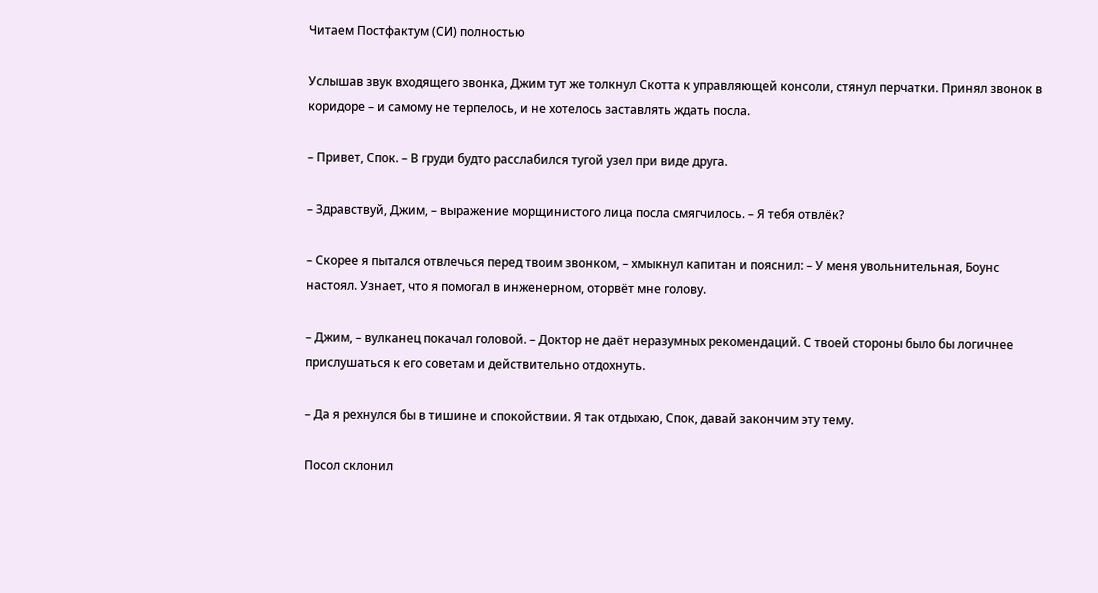Читаем Постфактум (СИ) полностью

Услышав звук входящего звонка, Джим тут же толкнул Скотта к управляющей консоли, стянул перчатки. Принял звонок в коридоре – и самому не терпелось, и не хотелось заставлять ждать посла.

– Привет, Спок. – В груди будто расслабился тугой узел при виде друга.

– Здравствуй, Джим, – выражение морщинистого лица посла смягчилось. – Я тебя отвлёк?

– Скорее я пытался отвлечься перед твоим звонком, – хмыкнул капитан и пояснил: – У меня увольнительная, Боунс настоял. Узнает, что я помогал в инженерном, оторвёт мне голову.

– Джим, – вулканец покачал головой. – Доктор не даёт неразумных рекомендаций. С твоей стороны было бы логичнее прислушаться к его советам и действительно отдохнуть.

– Да я рехнулся бы в тишине и спокойствии. Я так отдыхаю, Спок, давай закончим эту тему.

Посол склонил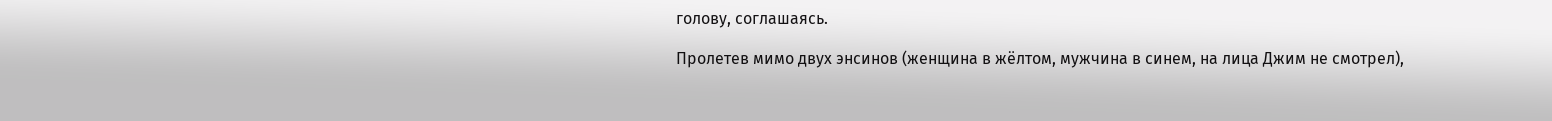голову, соглашаясь.

Пролетев мимо двух энсинов (женщина в жёлтом, мужчина в синем, на лица Джим не смотрел),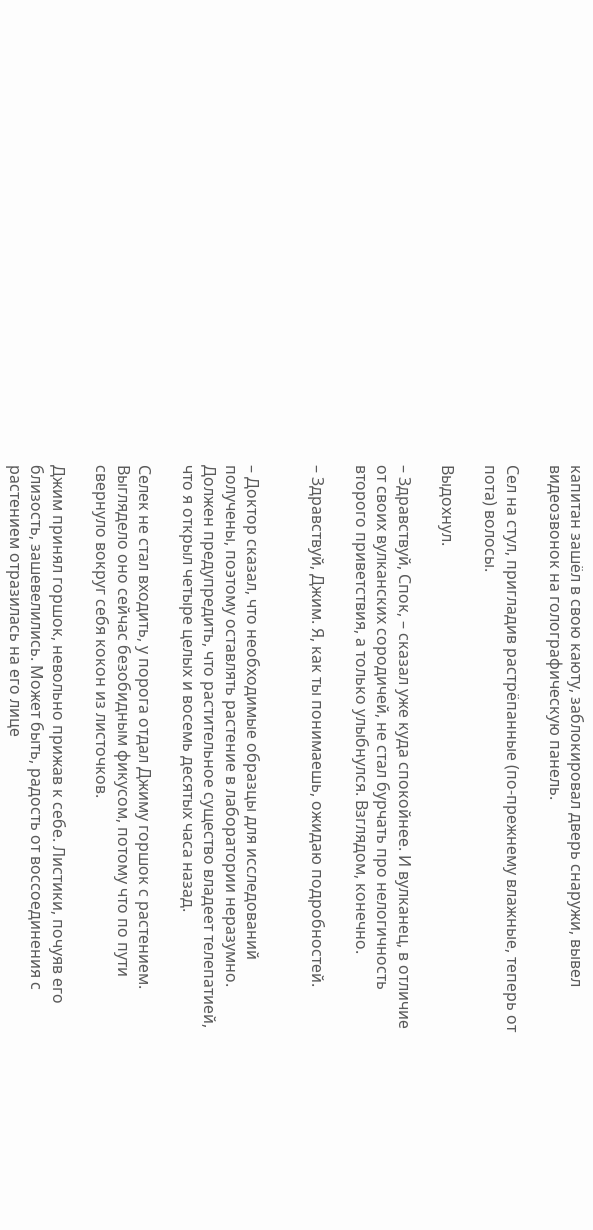капитан зашёл в свою каюту, заблокировал дверь снаружи, вывел видеозвонок на голографическую панель.

Сел на стул, пригладив растрёпанные (по-прежнему влажные, теперь от пота) волосы.

Выдохнул.

– Здравствуй, Спок, – сказал уже куда спокойнее. И вулканец, в отличие от своих вулканских сородичей, не стал бурчать про нелогичность второго приветствия, а только улыбнулся. Взглядом, конечно.

– Здравствуй, Джим. Я, как ты понимаешь, ожидаю подробностей.


– Доктор сказал, что необходимые образцы для исследований получены, поэтому оставлять растение в лаборатории неразумно. Должен предупредить, что растительное существо владеет телепатией, что я открыл четыре целых и восемь десятых часа назад.

Селек не стал входить, у порога отдал Джиму горшок с растением. Выглядело оно сейчас безобидным фикусом, потому что по пути свернуло вокруг себя кокон из листочков.

Джим принял горшок, невольно прижав к себе. Листики, почуяв его близость, зашевелились. Может быть, радость от воссоединения с растением отразилась на его лице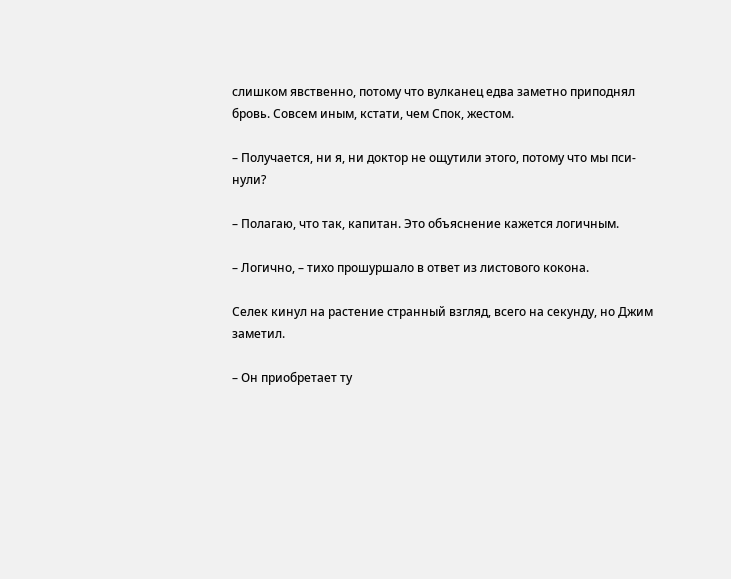слишком явственно, потому что вулканец едва заметно приподнял бровь. Совсем иным, кстати, чем Спок, жестом.

– Получается, ни я, ни доктор не ощутили этого, потому что мы пси-нули?

– Полагаю, что так, капитан. Это объяснение кажется логичным.

– Логично, – тихо прошуршало в ответ из листового кокона.

Селек кинул на растение странный взгляд, всего на секунду, но Джим заметил.

– Он приобретает ту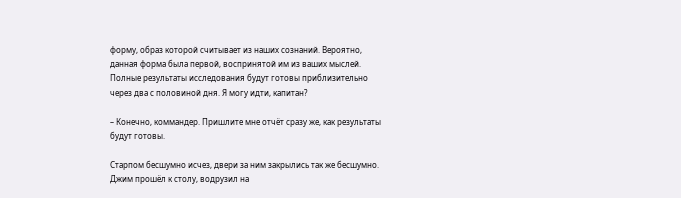форму, образ которой считывает из наших сознаний. Вероятно, данная форма была первой, воспринятой им из ваших мыслей. Полные результаты исследования будут готовы приблизительно через два с половиной дня. Я могу идти, капитан?

– Конечно, коммандер. Пришлите мне отчёт сразу же, как результаты будут готовы.

Старпом бесшумно исчез, двери за ним закрылись так же бесшумно. Джим прошёл к столу, водрузил на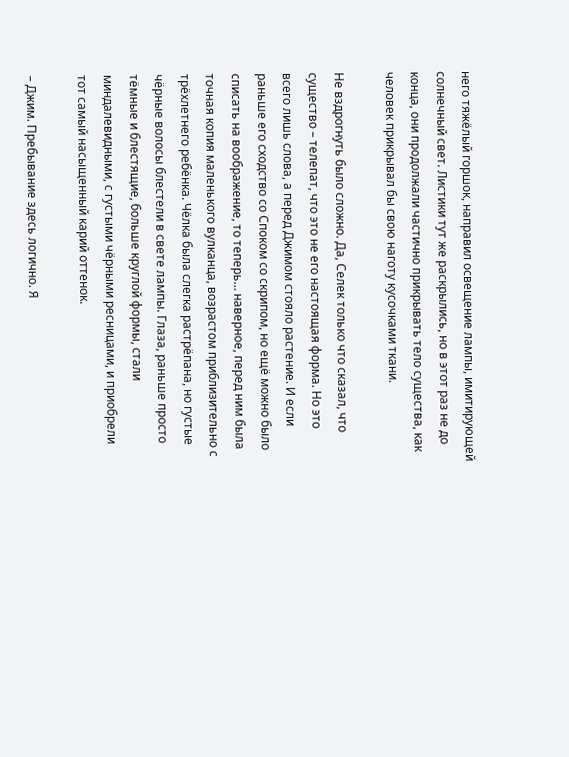него тяжёлый горшок, направил освещение лампы, имитирующей солнечный свет. Листики тут же раскрылись, но в этот раз не до конца, они продолжали частично прикрывать тело существа, как человек прикрывал бы свою наготу кусочками ткани.

Не вздрогнуть было сложно. Да, Селек только что сказал, что существо – телепат, что это не его настоящая форма. Но это всего лишь слова, а перед Джимом стояло растение. И если раньше его сходство со Споком со скрипом, но ещё можно было списать на воображение, то теперь… наверное, перед ним была точная копия маленького вулканца, возрастом приблизительно с трёхлетнего ребёнка. Чёлка была слегка растрёпана, но густые чёрные волосы блестели в свете лампы. Глаза, раньше просто тёмные и блестящие, больше круглой формы, стали миндалевидными, с густыми чёрными ресницами, и приобрели тот самый насыщенный карий оттенок.

– Джим. Пребывание здесь логично. Я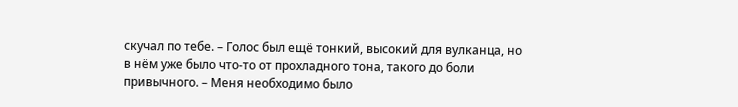скучал по тебе. – Голос был ещё тонкий, высокий для вулканца, но в нём уже было что-то от прохладного тона, такого до боли привычного. – Меня необходимо было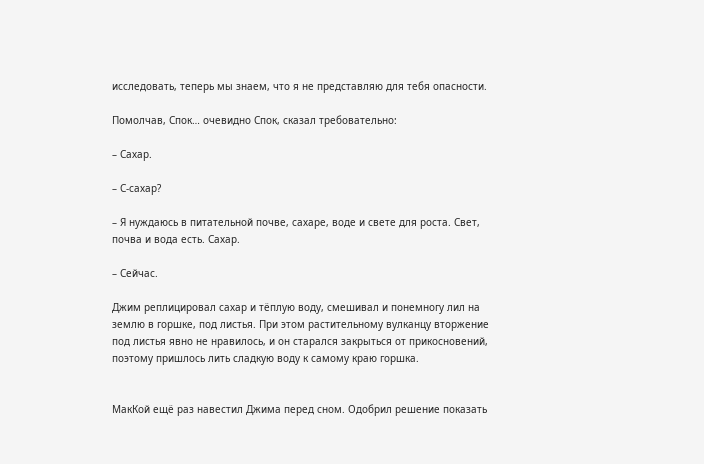исследовать, теперь мы знаем, что я не представляю для тебя опасности.

Помолчав, Спок… очевидно Спок, сказал требовательно:

– Сахар.

– С-сахар?

– Я нуждаюсь в питательной почве, сахаре, воде и свете для роста. Свет, почва и вода есть. Сахар.

– Сейчас.

Джим реплицировал сахар и тёплую воду, смешивал и понемногу лил на землю в горшке, под листья. При этом растительному вулканцу вторжение под листья явно не нравилось, и он старался закрыться от прикосновений, поэтому пришлось лить сладкую воду к самому краю горшка.


МакКой ещё раз навестил Джима перед сном. Одобрил решение показать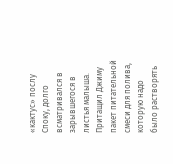«кактус» послу Споку, долго всматривался в зарывшегося в листья малыша. Притащил Джиму пакет питательной смеси для полива, которую надо было растворять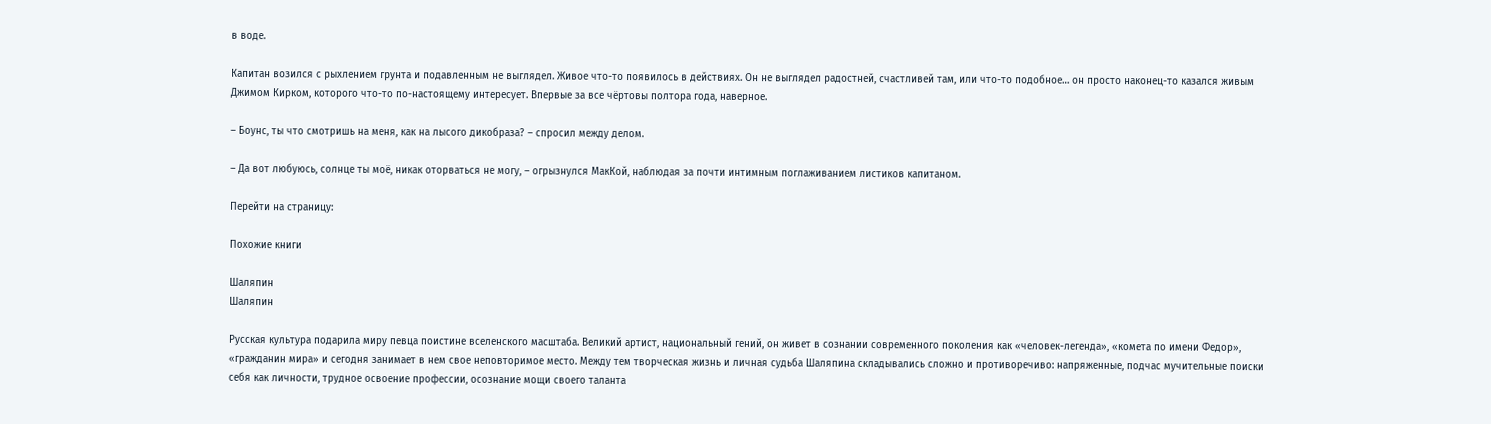в воде.

Капитан возился с рыхлением грунта и подавленным не выглядел. Живое что-то появилось в действиях. Он не выглядел радостней, счастливей там, или что-то подобное… он просто наконец-то казался живым Джимом Кирком, которого что-то по-настоящему интересует. Впервые за все чёртовы полтора года, наверное.

– Боунс, ты что смотришь на меня, как на лысого дикобраза? – спросил между делом.

– Да вот любуюсь, солнце ты моё, никак оторваться не могу, – огрызнулся МакКой, наблюдая за почти интимным поглаживанием листиков капитаном.

Перейти на страницу:

Похожие книги

Шаляпин
Шаляпин

Русская культура подарила миру певца поистине вселенского масштаба. Великий артист, национальный гений, он живет в сознании современного поколения как «человек-легенда», «комета по имени Федор», «гражданин мира» и сегодня занимает в нем свое неповторимое место. Между тем творческая жизнь и личная судьба Шаляпина складывались сложно и противоречиво: напряженные, подчас мучительные поиски себя как личности, трудное освоение профессии, осознание мощи своего таланта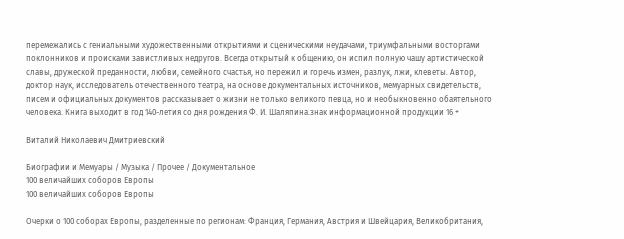перемежались с гениальными художественными открытиями и сценическими неудачами, триумфальными восторгами поклонников и происками завистливых недругов. Всегда открытый к общению, он испил полную чашу артистической славы, дружеской преданности, любви, семейного счастья, но пережил и горечь измен, разлук, лжи, клеветы. Автор, доктор наук, исследователь отечественного театра, на основе документальных источников, мемуарных свидетельств, писем и официальных документов рассказывает о жизни не только великого певца, но и необыкновенно обаятельного человека. Книга выходит в год 140-летия со дня рождения Ф. И. Шаляпина.знак информационной продукции 16 +

Виталий Николаевич Дмитриевский

Биографии и Мемуары / Музыка / Прочее / Документальное
100 величайших соборов Европы
100 величайших соборов Европы

Очерки о 100 соборах Европы, разделенные по регионам: Франция, Германия, Австрия и Швейцария, Великобритания,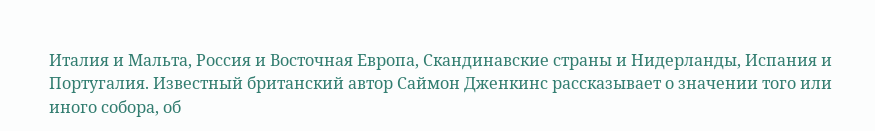Италия и Мальта, Россия и Восточная Европа, Скандинавские страны и Нидерланды, Испания и Португалия. Известный британский автор Саймон Дженкинс рассказывает о значении того или иного собора, об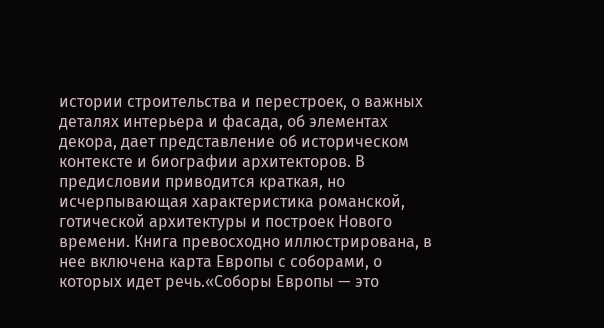истории строительства и перестроек, о важных деталях интерьера и фасада, об элементах декора, дает представление об историческом контексте и биографии архитекторов. В предисловии приводится краткая, но исчерпывающая характеристика романской, готической архитектуры и построек Нового времени. Книга превосходно иллюстрирована, в нее включена карта Европы с соборами, о которых идет речь.«Соборы Европы — это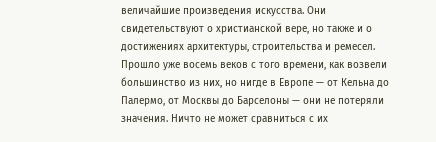величайшие произведения искусства. Они свидетельствуют о христианской вере, но также и о достижениях архитектуры, строительства и ремесел. Прошло уже восемь веков с того времени, как возвели большинство из них, но нигде в Европе — от Кельна до Палермо, от Москвы до Барселоны — они не потеряли значения. Ничто не может сравниться с их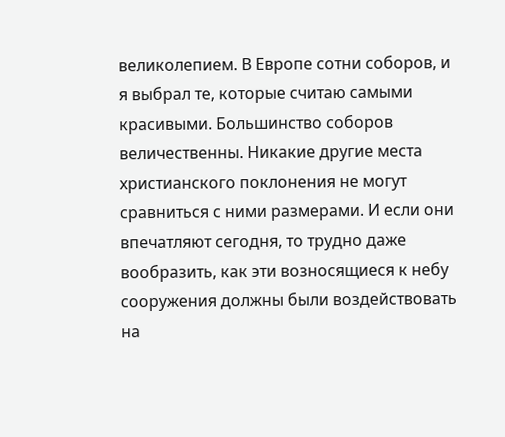великолепием. В Европе сотни соборов, и я выбрал те, которые считаю самыми красивыми. Большинство соборов величественны. Никакие другие места христианского поклонения не могут сравниться с ними размерами. И если они впечатляют сегодня, то трудно даже вообразить, как эти возносящиеся к небу сооружения должны были воздействовать на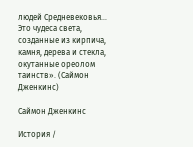людей Средневековья… Это чудеса света, созданные из кирпича, камня, дерева и стекла, окутанные ореолом таинств». (Саймон Дженкинс)

Саймон Дженкинс

История /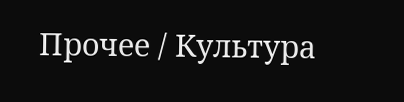Прочее / Культура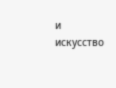и искусство